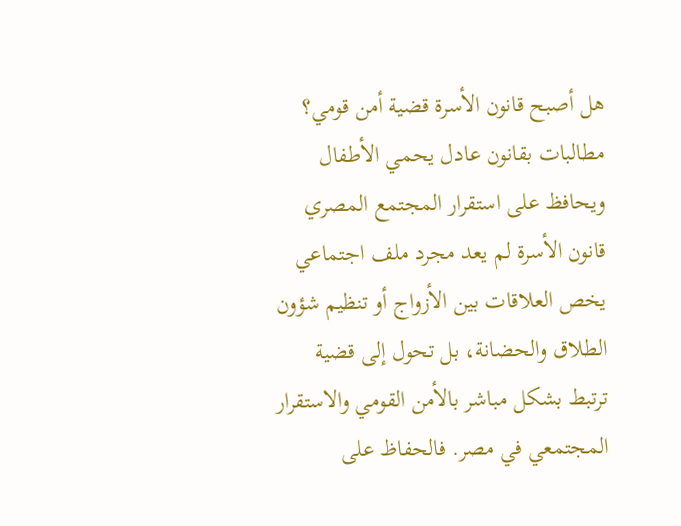هل أصبح قانون الأسرة قضية أمن قومي؟ مطالبات بقانون عادل يحمي الأطفال ويحافظ على استقرار المجتمع المصري
قانون الأسرة لم يعد مجرد ملف اجتماعي يخص العلاقات بين الأزواج أو تنظيم شؤون الطلاق والحضانة، بل تحول إلى قضية ترتبط بشكل مباشر بالأمن القومي والاستقرار المجتمعي في مصر. فالحفاظ على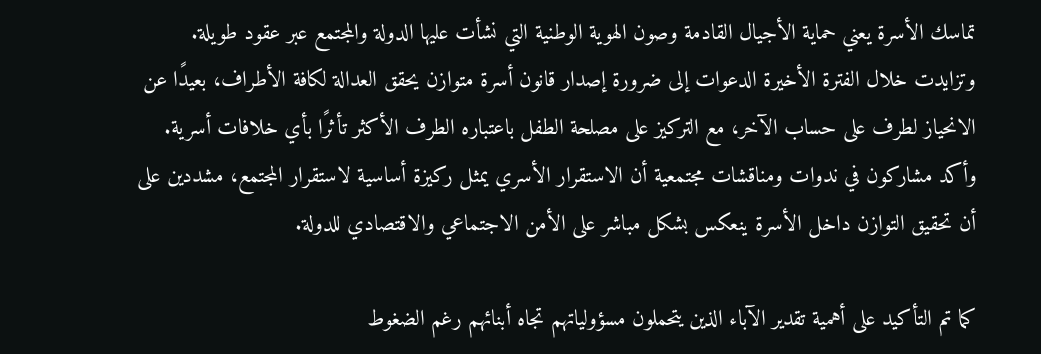تماسك الأسرة يعني حماية الأجيال القادمة وصون الهوية الوطنية التي نشأت عليها الدولة والمجتمع عبر عقود طويلة.
وتزايدت خلال الفترة الأخيرة الدعوات إلى ضرورة إصدار قانون أسرة متوازن يحقق العدالة لكافة الأطراف، بعيدًا عن الانحياز لطرف على حساب الآخر، مع التركيز على مصلحة الطفل باعتباره الطرف الأكثر تأثرًا بأي خلافات أسرية.
وأكد مشاركون في ندوات ومناقشات مجتمعية أن الاستقرار الأسري يمثل ركيزة أساسية لاستقرار المجتمع، مشددين على أن تحقيق التوازن داخل الأسرة ينعكس بشكل مباشر على الأمن الاجتماعي والاقتصادي للدولة.

كما تم التأكيد على أهمية تقدير الآباء الذين يتحملون مسؤولياتهم تجاه أبنائهم رغم الضغوط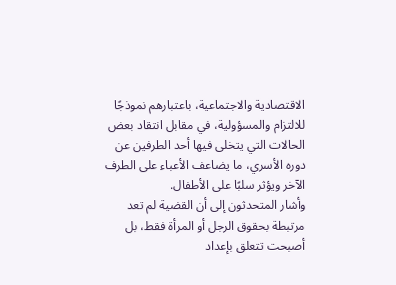الاقتصادية والاجتماعية، باعتبارهم نموذجًا للالتزام والمسؤولية، في مقابل انتقاد بعض الحالات التي يتخلى فيها أحد الطرفين عن دوره الأسري، ما يضاعف الأعباء على الطرف الآخر ويؤثر سلبًا على الأطفال.
وأشار المتحدثون إلى أن القضية لم تعد مرتبطة بحقوق الرجل أو المرأة فقط، بل أصبحت تتعلق بإعداد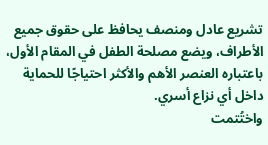تشريع عادل ومنصف يحافظ على حقوق جميع الأطراف، ويضع مصلحة الطفل في المقام الأول، باعتباره العنصر الأهم والأكثر احتياجًا للحماية داخل أي نزاع أسري.
واختُتمت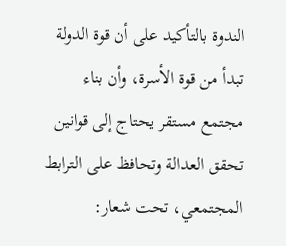الندوة بالتأكيد على أن قوة الدولة تبدأ من قوة الأسرة، وأن بناء مجتمع مستقر يحتاج إلى قوانين تحقق العدالة وتحافظ على الترابط المجتمعي، تحت شعار: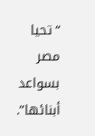“تحيا مصر بسواعد أبنائها”.